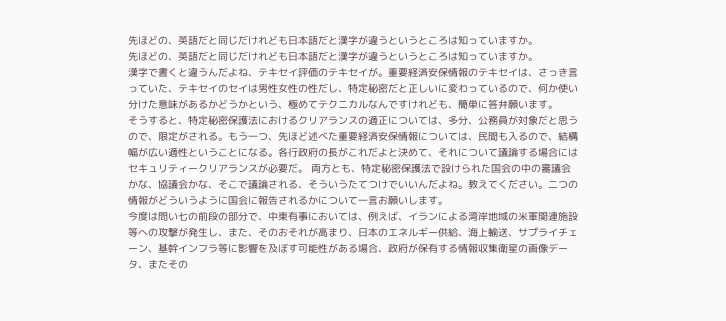先ほどの、英語だと同じだけれども日本語だと漢字が違うというところは知っていますか。
先ほどの、英語だと同じだけれども日本語だと漢字が違うというところは知っていますか。
漢字で書くと違うんだよね、テキセイ評価のテキセイが。重要経済安保情報のテキセイは、さっき言っていた、テキセイのセイは男性女性の性だし、特定秘密だと正しいに変わっているので、何か使い分けた意味があるかどうかという、極めてテクニカルなんですけれども、簡単に答弁願います。
そうすると、特定秘密保護法におけるクリアランスの適正については、多分、公務員が対象だと思うので、限定がされる。もう一つ、先ほど述べた重要経済安保情報については、民間も入るので、結構幅が広い適性ということになる。各行政府の長がこれだよと決めて、それについて議論する場合にはセキュリティークリアランスが必要だ。 両方とも、特定秘密保護法で設けられた国会の中の審議会かな、協議会かな、そこで議論される、そういうたてつけでいいんだよね。教えてください。二つの情報がどういうように国会に報告されるかについて一言お願いします。
今度は問い七の前段の部分で、中東有事においては、例えば、イランによる湾岸地域の米軍関連施設等への攻撃が発生し、また、そのおそれが高まり、日本のエネルギー供給、海上輸送、サプライチェーン、基幹インフラ等に影響を及ぼす可能性がある場合、政府が保有する情報収集衛星の画像データ、またその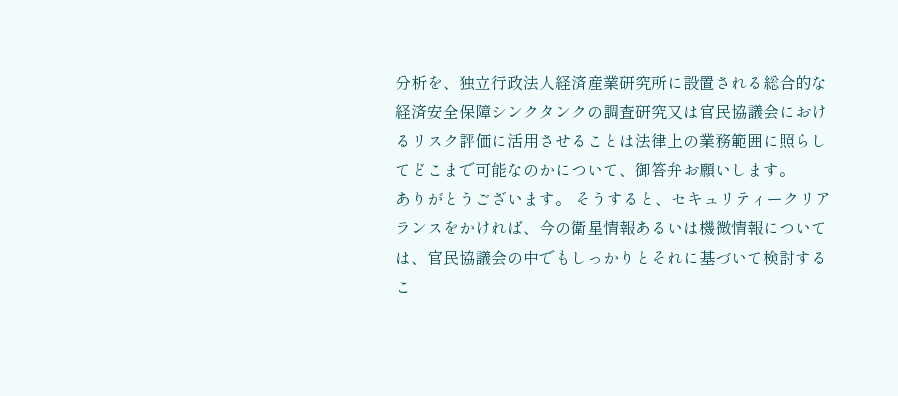分析を、独立行政法人経済産業研究所に設置される総合的な経済安全保障シンクタンクの調査研究又は官民協議会におけるリスク評価に活用させることは法律上の業務範囲に照らしてどこまで可能なのかについて、御答弁お願いします。
ありがとうございます。 そうすると、セキュリティークリアランスをかければ、今の衛星情報あるいは機微情報については、官民協議会の中でもしっかりとそれに基づいて検討するこ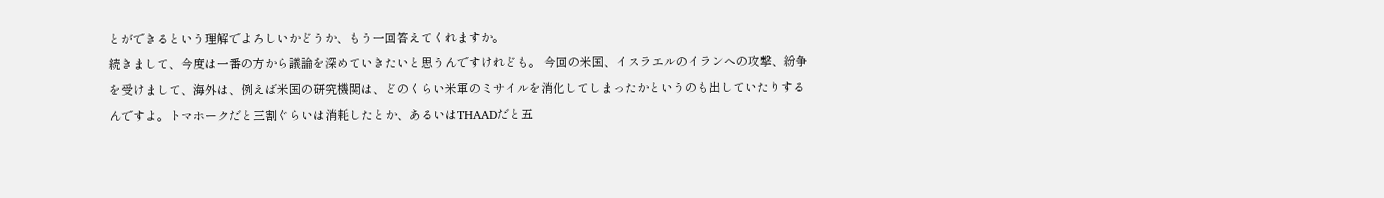とができるという理解でよろしいかどうか、もう一回答えてくれますか。
続きまして、今度は一番の方から議論を深めていきたいと思うんですけれども。 今回の米国、イスラエルのイランへの攻撃、紛争を受けまして、海外は、例えば米国の研究機関は、どのくらい米軍のミサイルを消化してしまったかというのも出していたりするんですよ。トマホークだと三割ぐらいは消耗したとか、あるいはTHAADだと五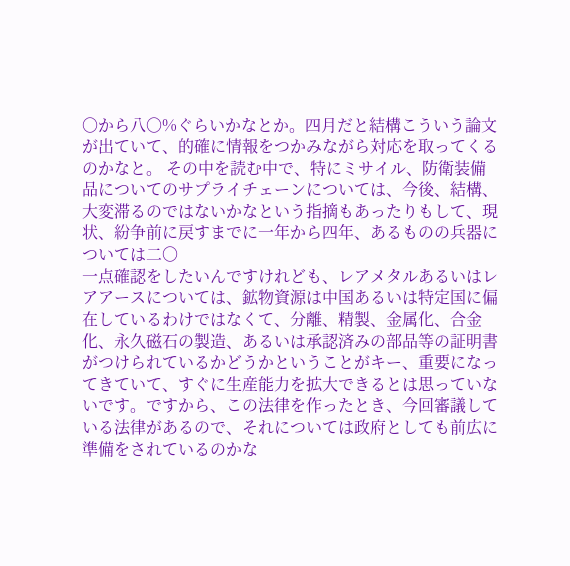〇から八〇%ぐらいかなとか。四月だと結構こういう論文が出ていて、的確に情報をつかみながら対応を取ってくるのかなと。 その中を読む中で、特にミサイル、防衛装備品についてのサプライチェーンについては、今後、結構、大変滞るのではないかなという指摘もあったりもして、現状、紛争前に戻すまでに一年から四年、あるものの兵器については二〇
一点確認をしたいんですけれども、レアメタルあるいはレアアースについては、鉱物資源は中国あるいは特定国に偏在しているわけではなくて、分離、精製、金属化、合金化、永久磁石の製造、あるいは承認済みの部品等の証明書がつけられているかどうかということがキー、重要になってきていて、すぐに生産能力を拡大できるとは思っていないです。ですから、この法律を作ったとき、今回審議している法律があるので、それについては政府としても前広に準備をされているのかな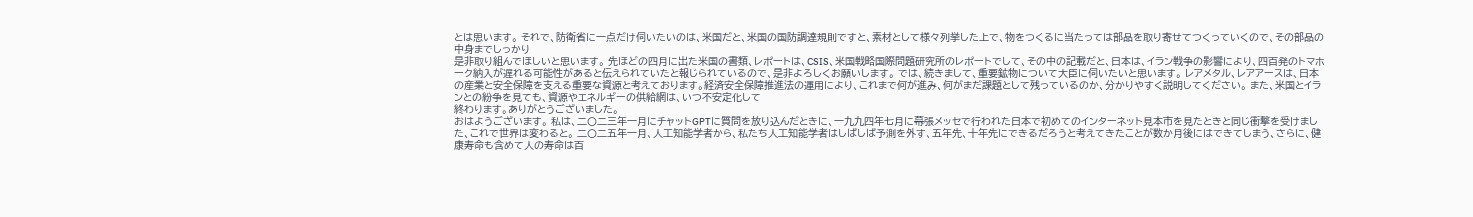とは思います。 それで、防衛省に一点だけ伺いたいのは、米国だと、米国の国防調達規則ですと、素材として様々列挙した上で、物をつくるに当たっては部品を取り寄せてつくっていくので、その部品の中身までしっかり
是非取り組んでほしいと思います。 先ほどの四月に出た米国の書類、レポートは、CSIS、米国戦略国際問題研究所のレポートでして、その中の記載だと、日本は、イラン戦争の影響により、四百発のトマホーク納入が遅れる可能性があると伝えられていたと報じられているので、是非よろしくお願いします。 では、続きまして、重要鉱物について大臣に伺いたいと思います。 レアメタル、レアアースは、日本の産業と安全保障を支える重要な資源と考えております。経済安全保障推進法の運用により、これまで何が進み、何がまだ課題として残っているのか、分かりやすく説明してください。 また、米国とイランとの紛争を見ても、資源やエネルギーの供給網は、いつ不安定化して
終わります。ありがとうございました。
おはようございます。 私は、二〇二三年一月にチャットGPTに質問を放り込んだときに、一九九四年七月に幕張メッセで行われた日本で初めてのインターネット見本市を見たときと同じ衝撃を受けました、これで世界は変わると。 二〇二五年一月、人工知能学者から、私たち人工知能学者はしばしば予測を外す、五年先、十年先にできるだろうと考えてきたことが数か月後にはできてしまう、さらに、健康寿命も含めて人の寿命は百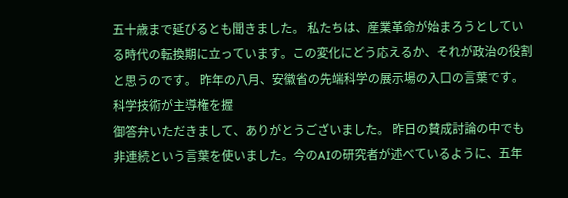五十歳まで延びるとも聞きました。 私たちは、産業革命が始まろうとしている時代の転換期に立っています。この変化にどう応えるか、それが政治の役割と思うのです。 昨年の八月、安徽省の先端科学の展示場の入口の言葉です。科学技術が主導権を握
御答弁いただきまして、ありがとうございました。 昨日の賛成討論の中でも非連続という言葉を使いました。今のAIの研究者が述べているように、五年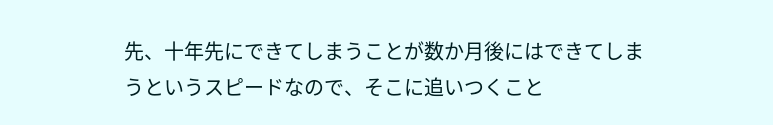先、十年先にできてしまうことが数か月後にはできてしまうというスピードなので、そこに追いつくこと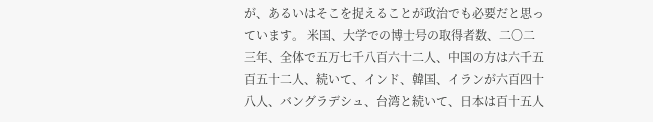が、あるいはそこを捉えることが政治でも必要だと思っています。 米国、大学での博士号の取得者数、二〇二三年、全体で五万七千八百六十二人、中国の方は六千五百五十二人、続いて、インド、韓国、イランが六百四十八人、バングラデシュ、台湾と続いて、日本は百十五人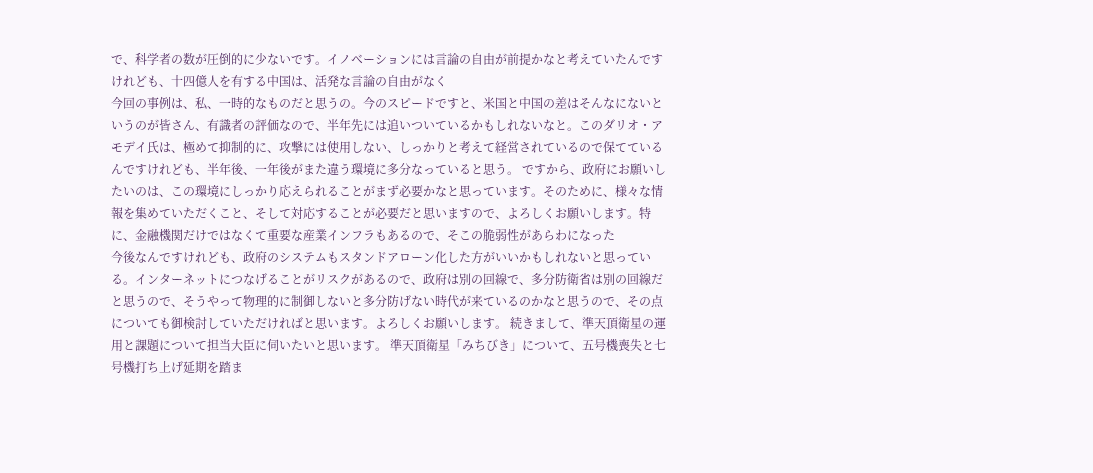で、科学者の数が圧倒的に少ないです。イノベーションには言論の自由が前提かなと考えていたんですけれども、十四億人を有する中国は、活発な言論の自由がなく
今回の事例は、私、一時的なものだと思うの。今のスピードですと、米国と中国の差はそんなにないというのが皆さん、有識者の評価なので、半年先には追いついているかもしれないなと。このダリオ・アモデイ氏は、極めて抑制的に、攻撃には使用しない、しっかりと考えて経営されているので保てているんですけれども、半年後、一年後がまた違う環境に多分なっていると思う。 ですから、政府にお願いしたいのは、この環境にしっかり応えられることがまず必要かなと思っています。そのために、様々な情報を集めていただくこと、そして対応することが必要だと思いますので、よろしくお願いします。特に、金融機関だけではなくて重要な産業インフラもあるので、そこの脆弱性があらわになった
今後なんですけれども、政府のシステムもスタンドアローン化した方がいいかもしれないと思っている。インターネットにつなげることがリスクがあるので、政府は別の回線で、多分防衛省は別の回線だと思うので、そうやって物理的に制御しないと多分防げない時代が来ているのかなと思うので、その点についても御検討していただければと思います。よろしくお願いします。 続きまして、準天頂衛星の運用と課題について担当大臣に伺いたいと思います。 準天頂衛星「みちびき」について、五号機喪失と七号機打ち上げ延期を踏ま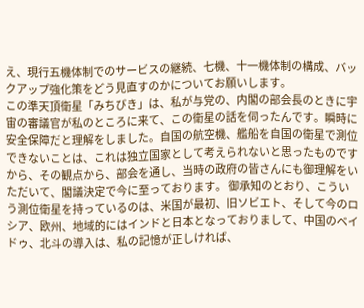え、現行五機体制でのサービスの継続、七機、十一機体制の構成、バックアップ強化策をどう見直すのかについてお願いします。
この準天頂衛星「みちびき」は、私が与党の、内閣の部会長のときに宇宙の審議官が私のところに来て、この衛星の話を伺ったんです。瞬時に安全保障だと理解をしました。自国の航空機、艦船を自国の衛星で測位できないことは、これは独立国家として考えられないと思ったものですから、その観点から、部会を通し、当時の政府の皆さんにも御理解をいただいて、閣議決定で今に至っております。 御承知のとおり、こういう測位衛星を持っているのは、米国が最初、旧ソビエト、そして今のロシア、欧州、地域的にはインドと日本となっておりまして、中国のベイドゥ、北斗の導入は、私の記憶が正しければ、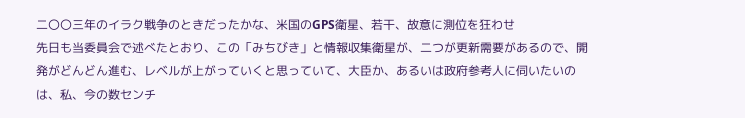二〇〇三年のイラク戦争のときだったかな、米国のGPS衛星、若干、故意に測位を狂わせ
先日も当委員会で述べたとおり、この「みちびき」と情報収集衛星が、二つが更新需要があるので、開発がどんどん進む、レベルが上がっていくと思っていて、大臣か、あるいは政府参考人に伺いたいのは、私、今の数センチ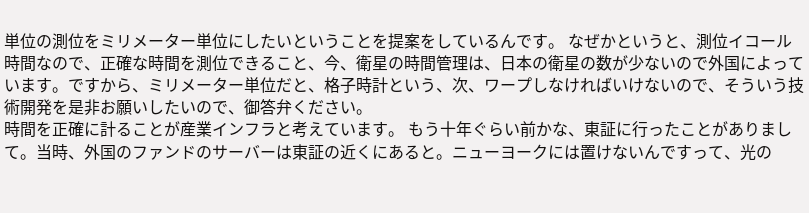単位の測位をミリメーター単位にしたいということを提案をしているんです。 なぜかというと、測位イコール時間なので、正確な時間を測位できること、今、衛星の時間管理は、日本の衛星の数が少ないので外国によっています。ですから、ミリメーター単位だと、格子時計という、次、ワープしなければいけないので、そういう技術開発を是非お願いしたいので、御答弁ください。
時間を正確に計ることが産業インフラと考えています。 もう十年ぐらい前かな、東証に行ったことがありまして。当時、外国のファンドのサーバーは東証の近くにあると。ニューヨークには置けないんですって、光の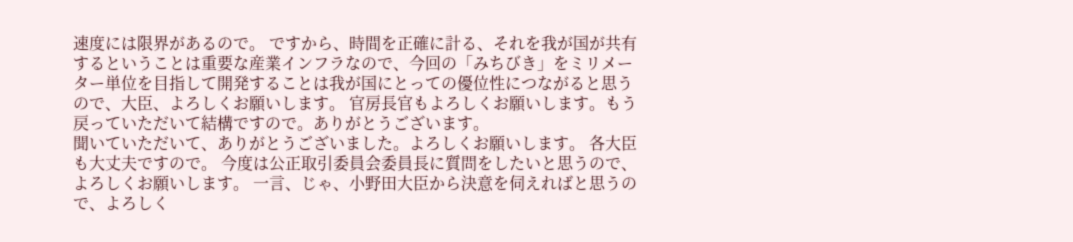速度には限界があるので。 ですから、時間を正確に計る、それを我が国が共有するということは重要な産業インフラなので、今回の「みちびき」をミリメーター単位を目指して開発することは我が国にとっての優位性につながると思うので、大臣、よろしくお願いします。 官房長官もよろしくお願いします。もう戻っていただいて結構ですので。ありがとうございます。
聞いていただいて、ありがとうございました。よろしくお願いします。 各大臣も大丈夫ですので。 今度は公正取引委員会委員長に質問をしたいと思うので、よろしくお願いします。 一言、じゃ、小野田大臣から決意を伺えればと思うので、よろしく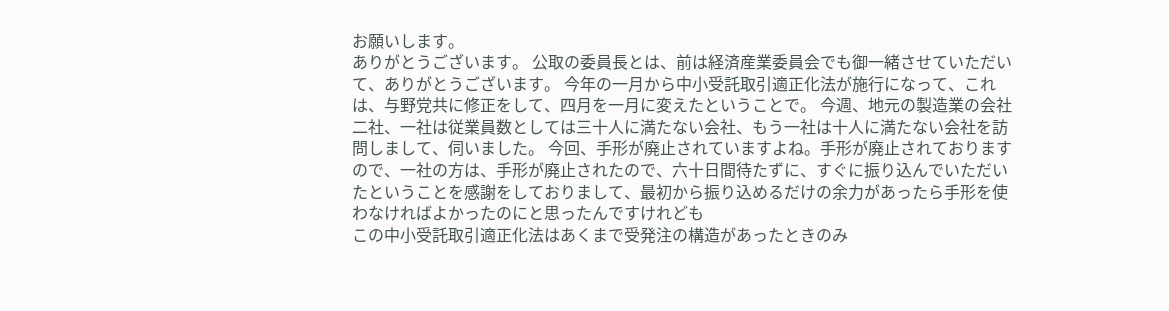お願いします。
ありがとうございます。 公取の委員長とは、前は経済産業委員会でも御一緒させていただいて、ありがとうございます。 今年の一月から中小受託取引適正化法が施行になって、これは、与野党共に修正をして、四月を一月に変えたということで。 今週、地元の製造業の会社二社、一社は従業員数としては三十人に満たない会社、もう一社は十人に満たない会社を訪問しまして、伺いました。 今回、手形が廃止されていますよね。手形が廃止されておりますので、一社の方は、手形が廃止されたので、六十日間待たずに、すぐに振り込んでいただいたということを感謝をしておりまして、最初から振り込めるだけの余力があったら手形を使わなければよかったのにと思ったんですけれども
この中小受託取引適正化法はあくまで受発注の構造があったときのみ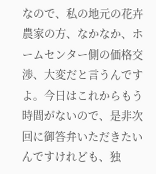なので、私の地元の花卉農家の方、なかなか、ホームセンター側の価格交渉、大変だと言うんですよ。今日はこれからもう時間がないので、是非次回に御答弁いただきたいんですけれども、独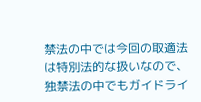禁法の中では今回の取適法は特別法的な扱いなので、独禁法の中でもガイドライ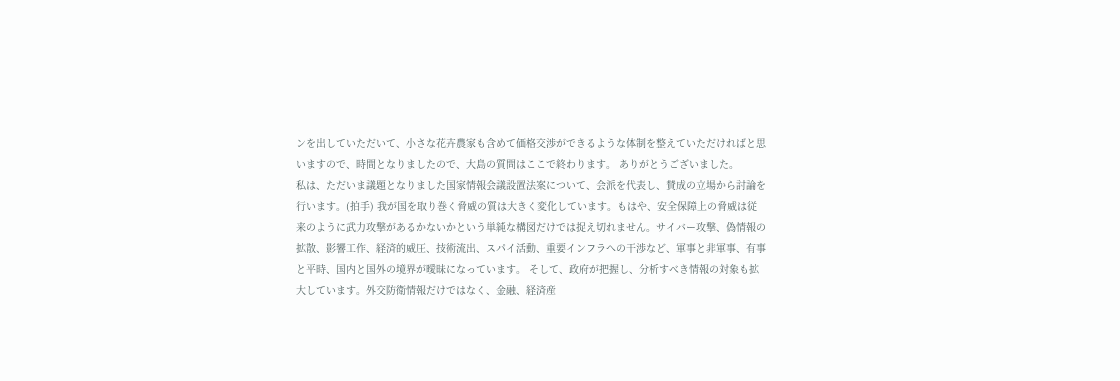ンを出していただいて、小さな花卉農家も含めて価格交渉ができるような体制を整えていただければと思いますので、時間となりましたので、大島の質問はここで終わります。 ありがとうございました。
私は、ただいま議題となりました国家情報会議設置法案について、会派を代表し、賛成の立場から討論を行います。(拍手) 我が国を取り巻く脅威の質は大きく変化しています。もはや、安全保障上の脅威は従来のように武力攻撃があるかないかという単純な構図だけでは捉え切れません。サイバー攻撃、偽情報の拡散、影響工作、経済的威圧、技術流出、スパイ活動、重要インフラへの干渉など、軍事と非軍事、有事と平時、国内と国外の境界が曖昧になっています。 そして、政府が把握し、分析すべき情報の対象も拡大しています。外交防衛情報だけではなく、金融、経済産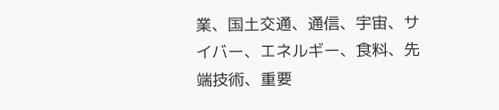業、国土交通、通信、宇宙、サイバー、エネルギー、食料、先端技術、重要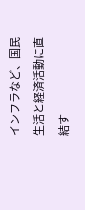インフラなど、国民生活と経済活動に直結す